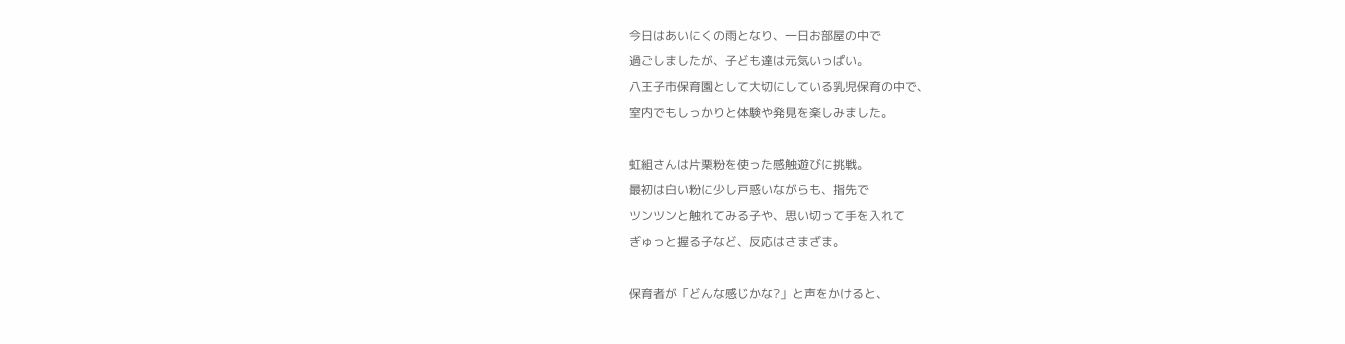今日はあいにくの雨となり、一日お部屋の中で
過ごしましたが、子ども達は元気いっぱい。
八王子市保育園として大切にしている乳児保育の中で、
室内でもしっかりと体験や発見を楽しみました。

虹組さんは片栗粉を使った感触遊びに挑戦。
最初は白い粉に少し戸惑いながらも、指先で
ツンツンと触れてみる子や、思い切って手を入れて
ぎゅっと握る子など、反応はさまざま。

保育者が「どんな感じかな?」と声をかけると、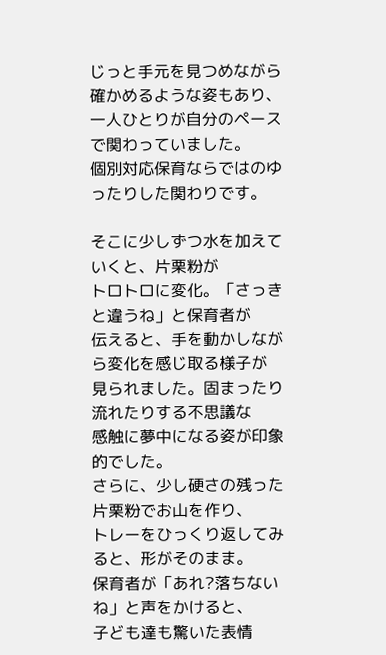じっと手元を見つめながら確かめるような姿もあり、
一人ひとりが自分のペースで関わっていました。
個別対応保育ならではのゆったりした関わりです。

そこに少しずつ水を加えていくと、片栗粉が
トロトロに変化。「さっきと違うね」と保育者が
伝えると、手を動かしながら変化を感じ取る様子が
見られました。固まったり流れたりする不思議な
感触に夢中になる姿が印象的でした。
さらに、少し硬さの残った片栗粉でお山を作り、
トレーをひっくり返してみると、形がそのまま。
保育者が「あれ?落ちないね」と声をかけると、
子ども達も驚いた表情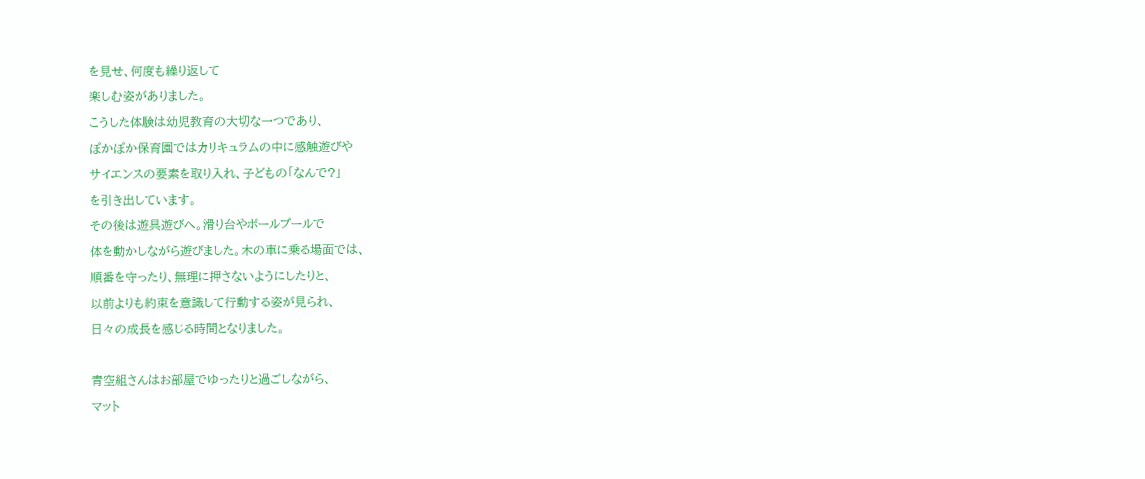を見せ、何度も繰り返して
楽しむ姿がありました。
こうした体験は幼児教育の大切な一つであり、
ぽかぽか保育園ではカリキュラムの中に感触遊びや
サイエンスの要素を取り入れ、子どもの「なんで?」
を引き出しています。
その後は遊具遊びへ。滑り台やボールプールで
体を動かしながら遊びました。木の車に乗る場面では、
順番を守ったり、無理に押さないようにしたりと、
以前よりも約束を意識して行動する姿が見られ、
日々の成長を感じる時間となりました。

青空組さんはお部屋でゆったりと過ごしながら、
マット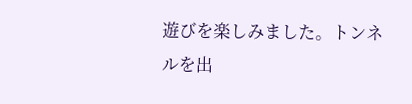遊びを楽しみました。トンネルを出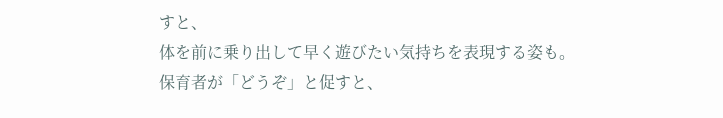すと、
体を前に乗り出して早く遊びたい気持ちを表現する姿も。
保育者が「どうぞ」と促すと、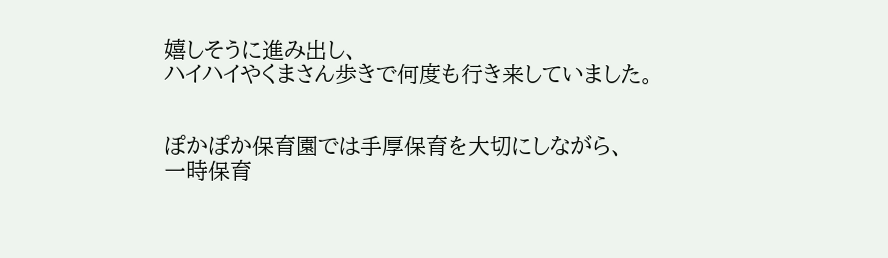嬉しそうに進み出し、
ハイハイやくまさん歩きで何度も行き来していました。


ぽかぽか保育園では手厚保育を大切にしながら、
一時保育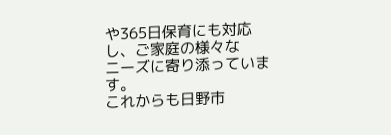や365日保育にも対応し、ご家庭の様々な
ニーズに寄り添っています。
これからも日野市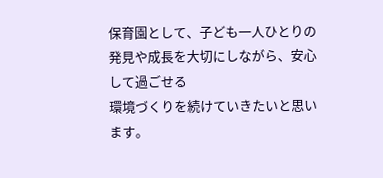保育園として、子ども一人ひとりの
発見や成長を大切にしながら、安心して過ごせる
環境づくりを続けていきたいと思います。